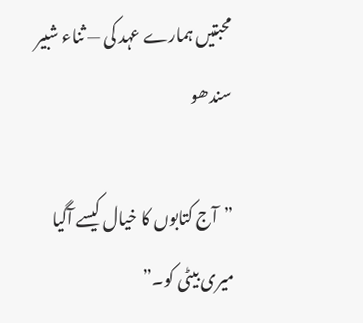محبتیں ہمارے عہد کی — ثناء شبیر سندھو

”آج کتابوں کا خیال کیسے آگیا میری بیٹی کو۔”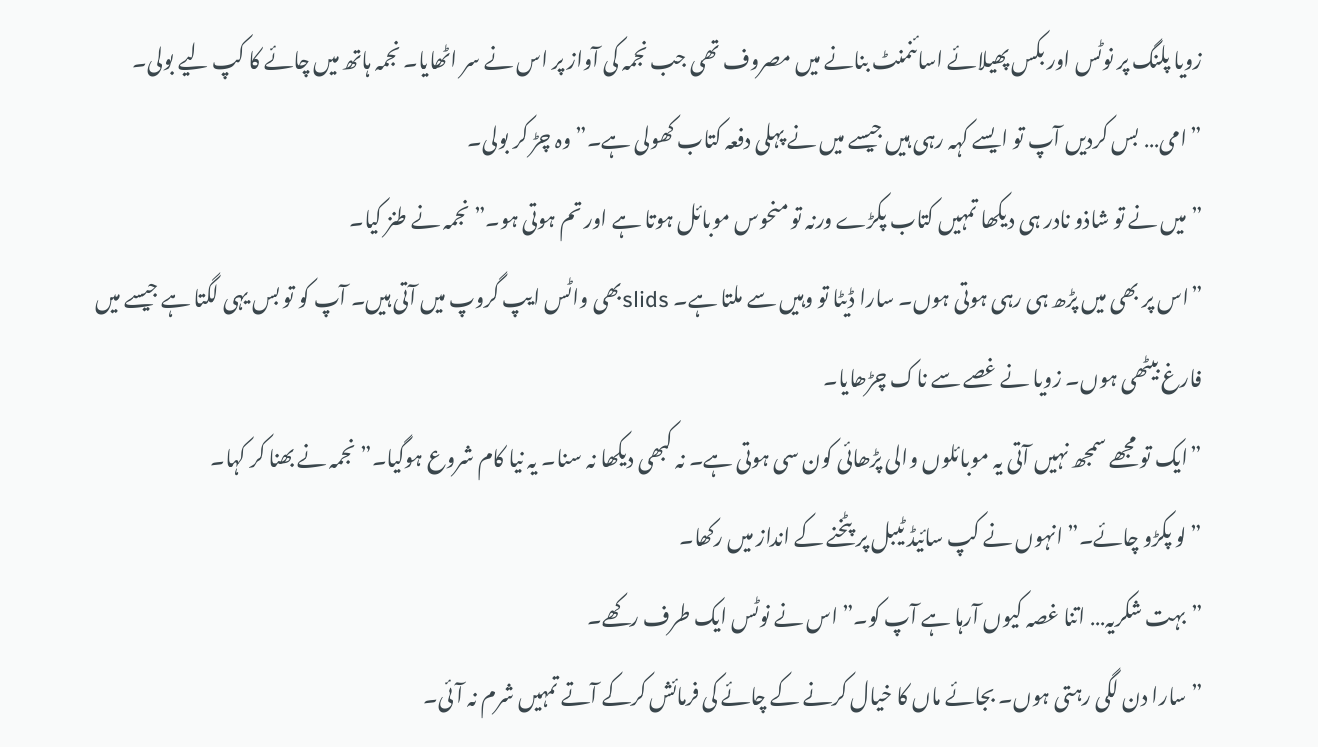زویا پلنگ پر نوٹس اور بکس پھیلائے اسائنمنٹ بنانے میں مصروف تھی جب نجمہ کی آواز پر اس نے سر اٹھایا۔ نجمہ ہاتھ میں چائے کا کپ لیے بولی۔
”امی… بس کردیں آپ تو ایسے کہہ رہی ہیں جیسے میں نے پہلی دفعہ کتاب کھولی ہے۔” وہ چڑ کر بولی۔
”میں نے تو شاذو نادر ہی دیکھا تمہیں کتاب پکڑے ورنہ تو منحوس موبائل ہوتا ہے اور تم ہوتی ہو۔” نجمہ نے طنز کیا۔
”اس پر بھی میں پڑھ ہی رہی ہوتی ہوں۔ سارا ڈیٹا تو وہیں سے ملتا ہے۔ slidsبھی واٹس ایپ گروپ میں آتی ہیں۔ آپ کو تو بس یہی لگتا ہے جیسے میں فارغ بیٹھی ہوں۔ زویا نے غصے سے ناک چڑھایا۔
”ایک تو مجھے سمجھ نہیں آتی یہ موبائلوں والی پڑھائی کون سی ہوتی ہے۔ نہ کبھی دیکھا نہ سنا۔ یہ نیا کام شروع ہوگیا۔” نجمہ نے بھنا کر کہا۔
”لو پکڑو چائے۔” انہوں نے کپ سائیڈ ٹیبل پر پٹخنے کے انداز میں رکھا۔
”بہت شکریہ… اتنا غصہ کیوں آرہا ہے آپ کو۔” اس نے نوٹس ایک طرف رکھے۔
”سارا دن لگی رہتی ہوں۔ بجائے ماں کا خیال کرنے کے چائے کی فرمائش کرکے آتے تمہیں شرم نہ آئی۔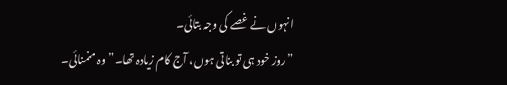انہوں نے غصے کی وجہ بتائی۔
”روز خود ہی تو بناتی ہوں، آج کام زیادہ تھا۔” وہ منمنائی۔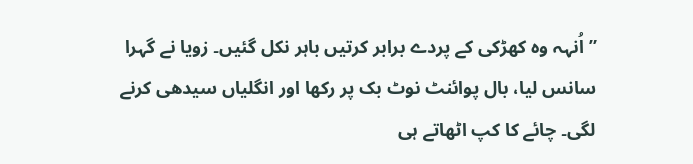”اُنہہ وہ کھڑکی کے پردے برابر کرتیں باہر نکل گئیں۔ زویا نے گہرا سانس لیا، بال پوائنٹ نوٹ بک پر رکھا اور انگلیاں سیدھی کرنے لگی۔ چائے کا کپ اٹھاتے ہی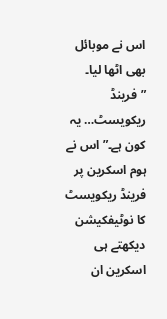اس نے موبائل بھی اٹھا لیا۔
”فرینڈ ریکویسٹ… یہ کون ہے۔” اس نے ہوم اسکرین پر فرینڈ ریکویسٹ کا نوٹیفکیشن دیکھتے ہی اسکرین ان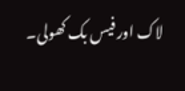لاک اور فیس بک کھولی۔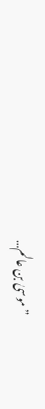”موسیٰ بن عالم…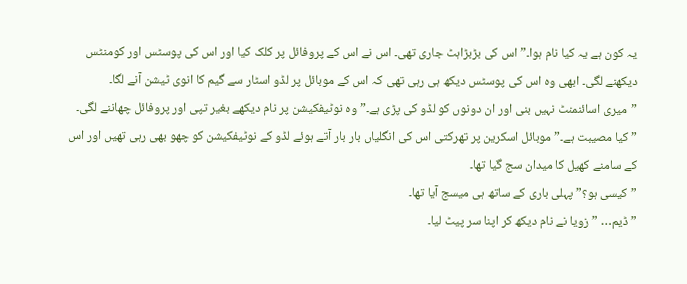یہ کون ہے یہ کیا نام ہوا۔” اس کی بڑبڑاہٹ جاری تھی۔ اس نے اس کے پروفائل پر کلک کیا اور اس کی پوسٹس اور کومنٹس دیکھنے لگی۔ ابھی وہ اس کی پوسٹس دیکھ ہی رہی تھی کہ اس کے موبائل پر لڈو اسٹار سے گیم کا انوی ٹیشن آنے لگا۔
”میری اسائنمنٹ نہیں بنی اور ان دونوں کو لڈو کی پڑی ہے۔” وہ نوٹیفکیشن پر نام دیکھے بغیر تپی اور پروفائل چھاننے لگی۔
”کیا مصیبت ہے۔” موبائل اسکرین پر تھرکتی اس کی انگلیاں بار بار آتے ہوئے لڈو کے نوٹیفکیشن کو چھو بھی رہی تھیں اور اس کے سامنے کھیل کا میدان سج گیا تھا۔
”کیسی ہو؟” پہلی باری کے ساتھ ہی میسج آیا تھا۔
”ڈیم… ” زویا نے نام دیکھ کر اپنا سر پیٹ لیا۔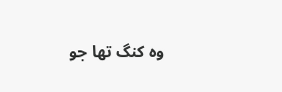وہ کنگ تھا جو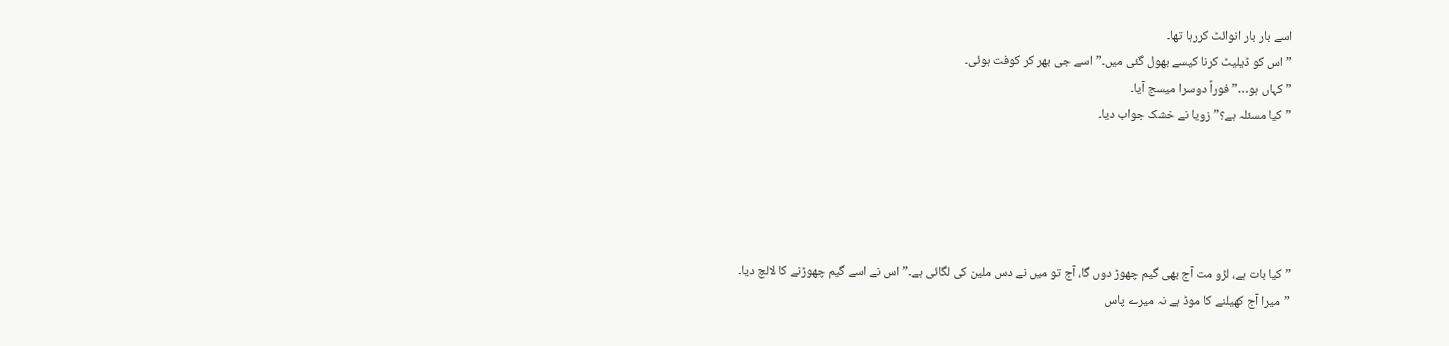اسے بار بار انوائٹ کررہا تھا۔
”اس کو ڈیلیٹ کرنا کیسے بھول گئی میں۔” اسے جی بھر کر کوفت ہوئی۔
”کہاں ہو…” فوراً دوسرا میسج آیا۔
”کیا مسئلہ ہے؟” زویا نے خشک جواب دیا۔





”کیا بات ہے، لڑو مت آج بھی گیم چھوڑ دوں گا، آج تو میں نے دس ملین کی لگائی ہے۔” اس نے اسے گیم چھوڑنے کا لالچ دیا۔
”میرا آج کھیلنے کا موڈ ہے نہ میرے پاس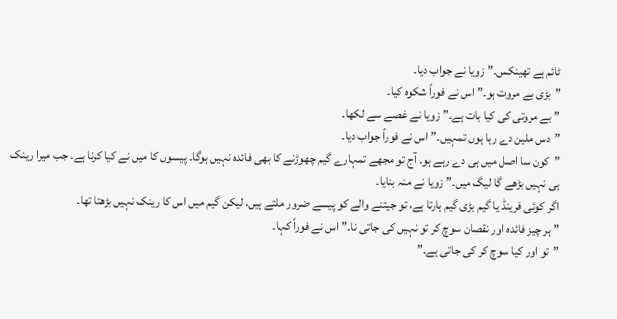ٹائم ہے تھینکس۔” زویا نے جواب دیا۔
”بڑی بے مروت ہو۔” اس نے فوراً شکوہ کیا۔
”بے مروتی کی کیا بات ہے۔” زویا نے غصے سے لکھا۔
”دس ملین دے رہا ہوں تمہیں۔” اس نے فوراً جواب دیا۔
”کون سا اصل میں ہی دے رہے ہو۔ آج تو مجھے تمہارے گیم چھوڑنے کا بھی فائدہ نہیں ہوگا۔ پیسوں کا میں نے کیا کرنا ہے۔ جب میرا رینک ہی نہیں بڑھے گا لیگ میں۔” زویا نے منہ بنایا۔
اگر کوئی فرینڈ یا گیم بڑی گیم ہارتا ہے، تو جیتنے والے کو پیسے ضرور ملتے ہیں، لیکن گیم میں اس کا رینک نہیں بڑھتا تھا۔
”ہر چیز فائدہ اور نقصان سوچ کر تو نہیں کی جاتی نا۔” اس نے فوراً کہا۔
”تو اور کیا سوچ کر کی جاتی ہے۔”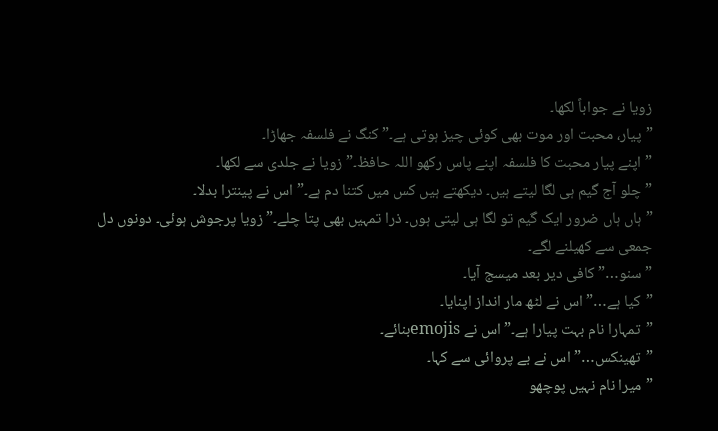زویا نے جواباً لکھا۔
”پیار، محبت اور موت بھی کوئی چیز ہوتی ہے۔” کنگ نے فلسفہ جھاڑا۔
”اپنے پیار محبت کا فلسفہ اپنے پاس رکھو اللہ حافظ۔” زویا نے جلدی سے لکھا۔
”چلو آج گیم ہی لگا لیتے ہیں۔ دیکھتے ہیں کس میں کتنا دم ہے۔” اس نے پینترا بدلا۔
”ہاں ہاں ضرور ایک گیم تو لگا ہی لیتی ہوں۔ ذرا تمہیں بھی پتا چلے۔” زویا پرجوش ہوئی۔ دونوں دل جمعی سے کھیلنے لگے۔
”سنو…” کافی دیر بعد میسج آیا۔
”کیا ہے…” اس نے لٹھ مار انداز اپنایا۔
”تمہارا نام بہت پیارا ہے۔” اس نے emojisبنائے۔
”تھینکس…” اس نے بے پروائی سے کہا۔
”میرا نام نہیں پوچھو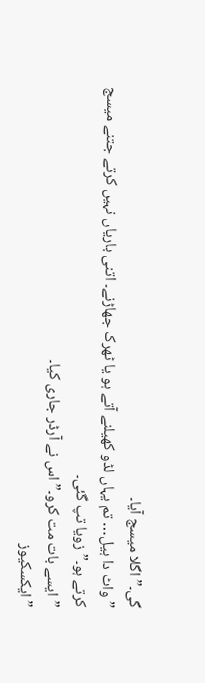گی۔” اگلا میسج آیا۔
”واٹ دا ہیل… تم یہاں لڈو کھیلنے آتے ہو یا ٹھرک جھاڑنے۔ اتنی باریاں نہیں کرتے جتنے میسج کرتے ہو۔”زویا تپ گئی۔
”ایسے بات مت کرو۔” اس نے آرڈر جاری کیا۔
”ایکسکیوز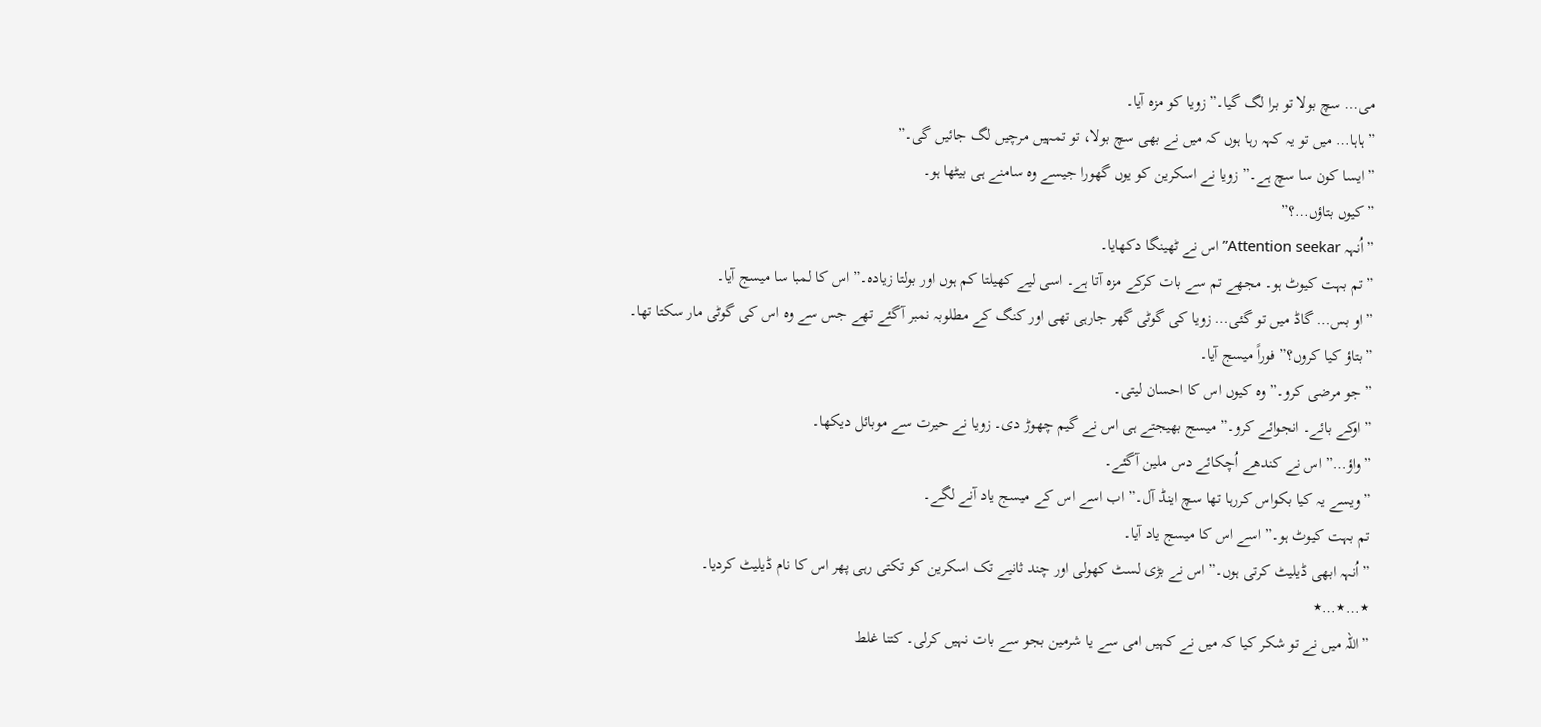می… سچ بولا تو برا لگ گیا۔” زویا کو مزہ آیا۔
”ہاہا… میں تو یہ کہہ رہا ہوں کہ میں نے بھی سچ بولا، تو تمہیں مرچیں لگ جائیں گی۔”
”ایسا کون سا سچ ہے۔” زویا نے اسکرین کو یوں گھورا جیسے وہ سامنے ہی بیٹھا ہو۔
”کیوں بتاؤں…؟”
”اُنہہ Attention seekar” اس نے ٹھینگا دکھایا۔
”تم بہت کیوٹ ہو۔ مجھے تم سے بات کرکے مزہ آتا ہے۔ اسی لیے کھیلتا کم ہوں اور بولتا زیادہ۔” اس کا لمبا سا میسج آیا۔
”او بس… گاڈ میں تو گئی… زویا کی گوٹی گھر جارہی تھی اور کنگ کے مطلوبہ نمبر آگئے تھے جس سے وہ اس کی گوٹی مار سکتا تھا۔
”بتاؤ کیا کروں؟” فوراً میسج آیا۔
”جو مرضی کرو۔” وہ کیوں اس کا احسان لیتی۔
”اوکے بائے۔ انجوائے کرو۔” میسج بھیجتے ہی اس نے گیم چھوڑ دی۔ زویا نے حیرت سے موبائل دیکھا۔
”واؤ…” اس نے کندھے اُچکائے دس ملین آگئے۔
”ویسے یہ کیا بکواس کررہا تھا سچ اینڈ آل۔” اب اسے اس کے میسج یاد آنے لگے۔
تم بہت کیوٹ ہو۔” اسے اس کا میسج یاد آیا۔
”اُنہہ ابھی ڈیلیٹ کرتی ہوں۔” اس نے بڑی لسٹ کھولی اور چند ثانیے تک اسکرین کو تکتی رہی پھر اس کا نام ڈیلیٹ کردیا۔
٭…٭…٭
”اللہ میں نے تو شکر کیا کہ میں نے کہیں امی سے یا شرمین بجو سے بات نہیں کرلی۔ کتنا غلط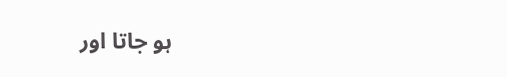ہو جاتا اور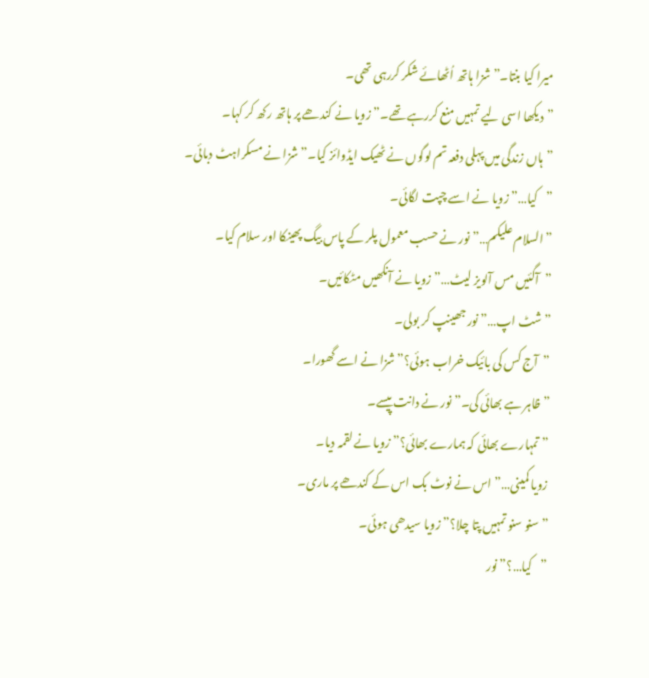میرا کیا بنتا۔” شزا ہاتھ اُٹھائے شکر کررہی تھی۔
”دیکھا اسی لیے تمہیں منع کررہے تھے۔” زویا نے کندھے پر ہاتھ رکھ کر کہا۔
”ہاں زندگی میں پہلی دفعہ تم لوگوں نے ٹھیک ایڈوائز کیا۔” شزا نے مسکراہٹ دبائی۔
”کیا…” زویا نے اسے چپت لگائی۔
”السلام علیکم…” نور نے حسب معمول پلر کے پاس بیگ پھینکا اور سلام کیا۔
”آگئیں مس آلویز لیٹ…” زویا نے آنکھیں مٹکائیں۔
”شٹ اپ…” نور جھینپ کر بولی۔
”آج کس کی بائیک خراب ہوئی؟” شزا نے اسے گھورا۔
”ظاہر ہے بھائی کی۔” نور نے دانت پیسے۔
”تمہارے بھائی کہ ہمارے بھائی؟” زویا نے لقمہ دیا۔
زویا کمینی…” اس نے نوٹ بک اس کے کندھے پر ماری۔
”سنو سنو تمہیں پتا چلا؟” زویا سیدھی ہوئی۔
”کیا…؟” نور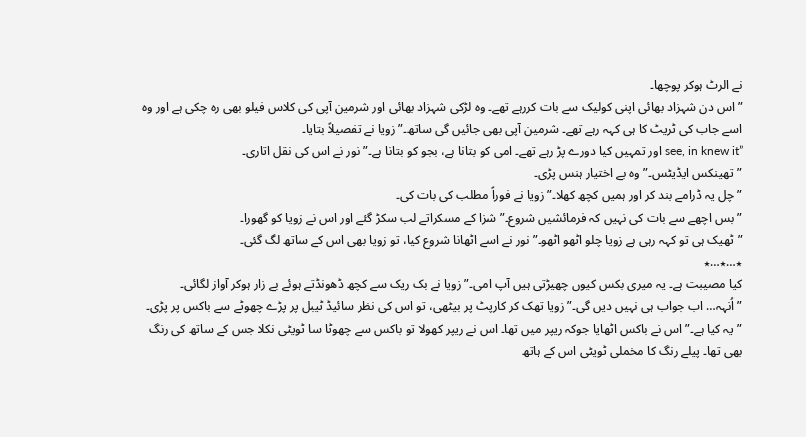نے الرٹ ہوکر پوچھا۔
”اس دن شہزاد بھائی اپنی کولیک سے بات کررہے تھے۔ وہ لڑکی شہزاد بھائی اور شرمین آپی کی کلاس فیلو بھی رہ چکی ہے اور وہ اسے جاب کی ٹریٹ کا ہی کہہ رہے تھے۔ شرمین آپی بھی جائیں گی ساتھ۔” زویا نے تفصیلاً بتایا۔
”see, in knew it اور تمہیں کیا دورے پڑ رہے تھے۔ امی کو بتانا ہے، بجو کو بتانا ہے۔” نور نے اس کی نقل اتاری۔
”تھینکس ایڈیٹس۔” وہ بے اختیار ہنس پڑی۔
”چل یہ ڈرامے بند کر اور ہمیں کچھ کھلا۔” زویا نے فوراً مطلب کی بات کی۔
”بس اچھے سے بات کی نہیں کہ فرمائشیں شروع۔” شزا کے مسکراتے لب سکڑ گئے اور اس نے زویا کو گھورا۔
”ٹھیک ہی تو کہہ رہی ہے زویا چلو اٹھو اٹھو۔” نور نے اسے اٹھانا شروع کیا، تو زویا بھی اس کے ساتھ لگ گئی۔
٭…٭…٭
کیا مصیبت ہے۔ یہ میری بکس کیوں چھیڑتی ہیں آپ امی۔” زویا نے بک ریک سے کچھ ڈھونڈتے ہوئے بے زار ہوکر آواز لگائی۔
”اُنہہ… اب جواب ہی نہیں دیں گی۔” زویا تھک کر کارپٹ پر بیٹھی، تو اس کی نظر سائیڈ ٹیبل پر پڑے چھوٹے سے باکس پر پڑی۔
”یہ کیا ہے۔” اس نے باکس اٹھایا جوکہ ریپر میں تھا۔ اس نے ریپر کھولا تو باکس سے چھوٹا سا ٹویٹی نکلا جس کے ساتھ کی رنگ بھی تھا۔ پیلے رنگ کا مخملی ٹویٹی اس کے ہاتھ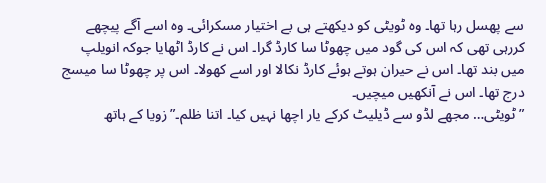سے پھسل رہا تھا۔ وہ ٹویٹی کو دیکھتے ہی بے اختیار مسکرائی۔ وہ اسے آگے پیچھے کررہی تھی کہ اس کی گود میں چھوٹا سا کارڈ گرا۔ اس نے کارڈ اٹھایا جوکہ انویلپ میں بند تھا۔ اس نے حیران ہوتے ہوئے کارڈ نکالا اور اسے کھولا۔ اس پر چھوٹا سا میسج درج تھا۔ اس نے آنکھیں میچیں۔
”ٹویٹی… مجھے لڈو سے ڈیلیٹ کرکے یار اچھا نہیں کیا۔ اتنا ظلم۔” زویا کے ہاتھ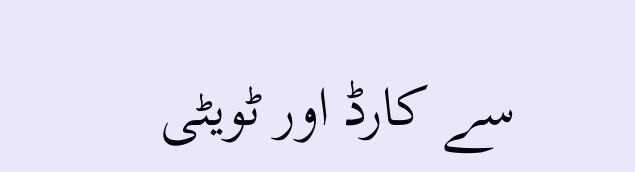سے کارڈ اور ٹویٹی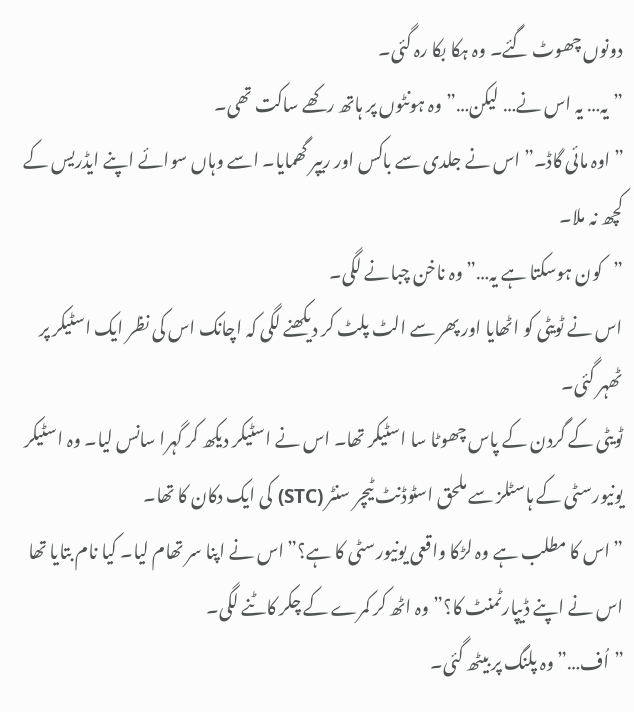دونوں چھوٹ گئے۔ وہ ہکا بکا رہ گئی۔
”یہ… یہ اس نے… لیکن…” وہ ہونٹوں پر ہاتھ رکھے ساکت تھی۔
”اوہ مائی گاڈ۔” اس نے جلدی سے باکس اور ریپر گھمایا۔ اسے وہاں سوائے اپنے ایڈریس کے کچھ نہ ملا۔
”کون ہوسکتا ہے یہ…” وہ ناخن چبانے لگی۔
اس نے ٹویٹی کو اٹھایا اور پھر سے الٹ پلٹ کر دیکھنے لگی کہ اچانک اس کی نظر ایک اسٹیکر پر ٹھہر گئی۔
ٹویٹی کے گردن کے پاس چھوٹا سا اسٹیکر تھا۔ اس نے اسٹیکر دیکھ کر گہرا سانس لیا۔ وہ اسٹیکر یونیورسٹی کے ہاسٹلز سے ملحق اسٹوڈنٹ ٹیچر سنٹر (STC) کی ایک دکان کا تھا۔
”اس کا مطلب ہے وہ لڑکا واقعی یونیورسٹی کا ہے؟” اس نے اپنا سر تھام لیا۔ کیا نام بتایا تھا اس نے اپنے ڈیپارٹمنٹ کا؟” وہ اٹھ کر کمرے کے چکر کاٹنے لگی۔
”اُف…” وہ پلنگ پر بیٹھ گئی۔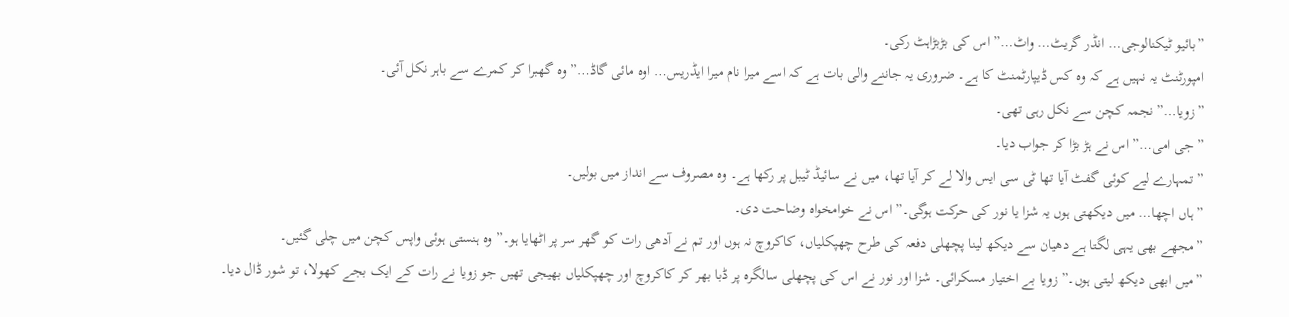”بائیو ٹیکنالوجی… انڈر گریٹ… واٹ…” اس کی بڑبڑاہٹ رکی۔
امپورٹنٹ یہ نہیں ہے کہ وہ کس ڈیپارٹمنٹ کا ہے۔ ضروری یہ جاننے والی بات ہے کہ اسے میرا نام میرا ایڈریس… اوہ مائی گاڈ…” وہ گھبرا کر کمرے سے باہر نکل آئی۔
”زویا…” نجمہ کچن سے نکل رہی تھی۔
”جی امی…” اس نے ہڑ بڑا کر جواب دیا۔
”تمہارے لیے کوئی گفٹ آیا تھا ٹی سی ایس والا لے کر آیا تھا، میں نے سائیڈ ٹیبل پر رکھا ہے۔ وہ مصروف سے انداز میں بولیں۔
”ہاں اچھا… میں دیکھتی ہوں یہ شزا یا نور کی حرکت ہوگی۔” اس نے خوامخواہ وضاحت دی۔
”مجھے بھی یہی لگتا ہے دھیان سے دیکھ لینا پچھلی دفعہ کی طرح چھپکلیاں، کاکروچ نہ ہوں اور تم نے آدھی رات کو گھر سر پر اٹھایا ہو۔” وہ ہنستی ہوئی واپس کچن میں چلی گئیں۔
”میں ابھی دیکھ لیتی ہوں۔” زویا بے اختیار مسکرائی۔ شزا اور نور نے اس کی پچھلی سالگرہ پر ڈبا بھر کر کاکروچ اور چھپکلیاں بھیجی تھیں جو زویا نے رات کے ایک بجے کھولا، تو شور ڈال دیا۔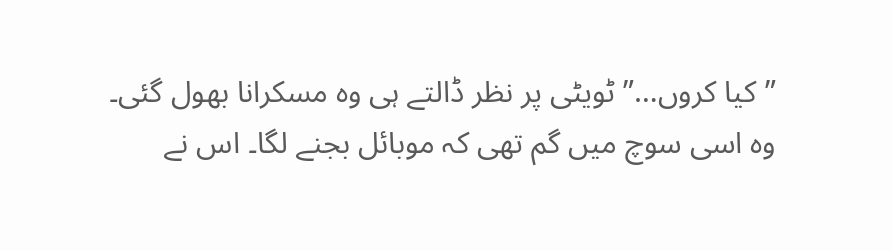”کیا کروں…” ٹویٹی پر نظر ڈالتے ہی وہ مسکرانا بھول گئی۔ وہ اسی سوچ میں گم تھی کہ موبائل بجنے لگا۔ اس نے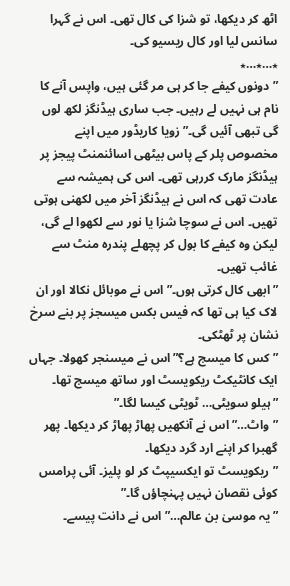اٹھ کر دیکھا، تو شزا کی کال تھی۔ اس نے گہرا سانس لیا اور کال ریسیو کی۔
٭…٭…٭
”دونوں کیفے جا کر ہی مر گئی ہیں، واپس آنے کا نام ہی نہیں لے رہیں۔ جب ساری ہیڈنگز لکھ لوں گی تبھی آئیں گی۔” زویا کاریڈور میں اپنے مخصوص پلر کے پاس بیٹھی اسائنمنٹ پیجز پر ہیڈنگز مارک کررہی تھی۔ اس کی ہمیشہ سے عادت تھی کہ اس نے ہیڈنگز آخر میں لکھنی ہوتی تھیں۔ اس نے سوچا شزا یا نور سے لکھوا لے گی، لیکن وہ کیفے کا بول کر پچھلے پندرہ منٹ سے غائب تھیں۔
”ابھی کال کرتی ہوں۔” اس نے موبائل نکالا اور ان لاک کیا ہی تھا کہ فیس بکس میسجز پر بنے سرخ نشان پر ٹھٹکی۔
”کس کا میسج ہے؟” اس نے میسنجر کھولا۔ جہاں ایک کانٹیکٹ ریکویسٹ اور ساتھ میسج تھا۔
”ہیلو سویٹی… ٹویٹی کیسا لگا۔”
”واٹ…” اس نے آنکھیں پھاڑ پھاڑ کر دیکھا۔ پھر گھبرا کر اپنے ارد گرد دیکھا۔
”ریکویسٹ تو ایکسیپٹ کر لو پلیز۔ آئی پرامس کوئی نقصان نہیں پہنچاؤں گا۔”
”یہ موسیٰ بن عالم…” اس نے دانت پیسے۔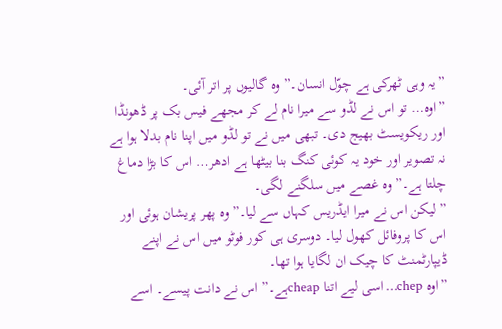”یہ وہی ٹھرکی ہے چوّل انسان۔” وہ گالیوں پر اتر آئی۔
”اوہ… تو اس نے لڈو سے میرا نام لے کر مجھے فیس بک پر ڈھونڈا اور ریکویسٹ بھیج دی۔ تبھی میں نے تو لڈو میں اپنا نام بدلا ہوا ہے نہ تصویر اور خود یہ کوئی کنگ بنا بیٹھا ہے ادھر… اس کا بڑا دماغ چلتا ہے۔” وہ غصے میں سلگنے لگی۔
”لیکن اس نے میرا ایڈریس کہاں سے لیا۔” وہ پھر پریشان ہوئی اور اس کا پروفائل کھول لیا۔ دوسری ہی کور فوٹو میں اس نے اپنے ڈیپارٹمنٹ کا چیک ان لگایا ہوا تھا۔
”اوہ chep… اسی لیے اتنا cheapہے۔” اس نے دانت پیسے۔ اسے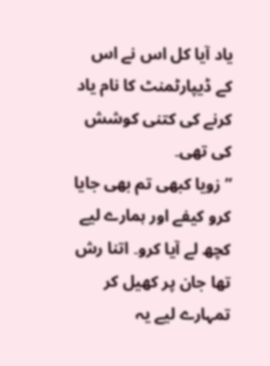یاد آیا کل اس نے اس کے ڈیپارٹمنٹ کا نام یاد کرنے کی کتنی کوشش کی تھی۔
”زویا کبھی تم بھی جایا کرو کیفے اور ہمارے لیے کچھ لے آیا کرو۔ اتنا رش تھا جان پر کھیل کر تمہارے لیے یہ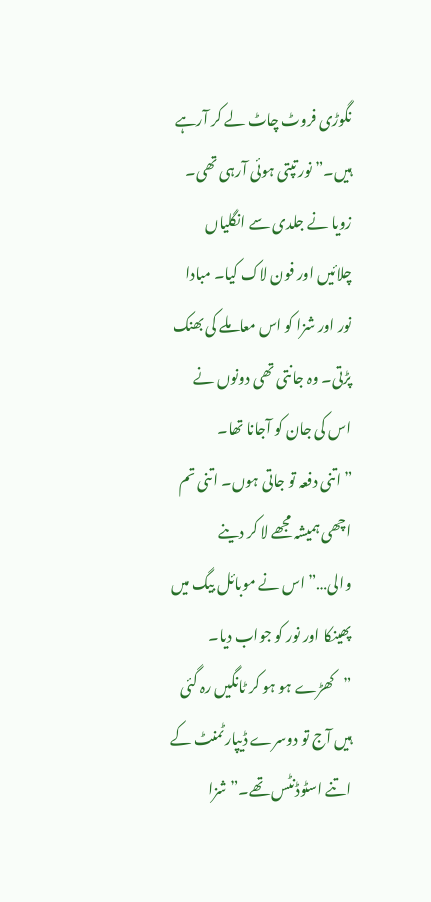نگوڑی فروٹ چاٹ لے کر آرہے ہیں۔” نور تپتی ہوئی آرہی تھی۔ زویا نے جلدی سے انگلیاں چلائیں اور فون لاک کیا۔ مبادا نور اور شزا کو اس معاملے کی بھنک پڑتی۔ وہ جانتی تھی دونوں نے اس کی جان کو آجانا تھا۔
”اتنی دفعہ تو جاتی ہوں۔ اتنی تم اچھی ہمیشہ مجھے لا کر دینے والی…” اس نے موبائل بیگ میں پھینکا اور نور کو جواب دیا۔
”کھڑے ہو ہو کر ٹانگیں رہ گئی ہیں آج تو دوسرے ڈیپارٹمنٹ کے اتنے اسٹوڈنٹس تھے۔” شزا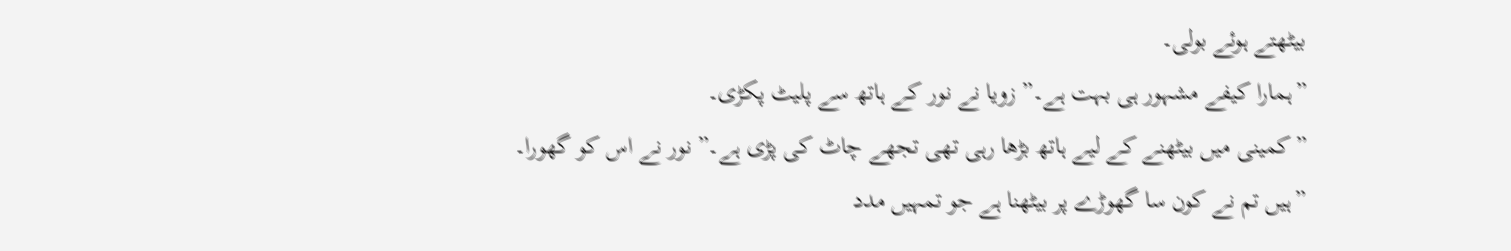بیٹھتے ہوئے بولی۔
”ہمارا کیفے مشہور ہی بہت ہے۔” زویا نے نور کے ہاتھ سے پلیٹ پکڑی۔
”کمینی میں بیٹھنے کے لیے ہاتھ بڑھا رہی تھی تجھے چاٹ کی پڑی ہے۔” نور نے اس کو گھورا۔
”ہیں تم نے کون سا گھوڑے پر بیٹھنا ہے جو تمہیں مدد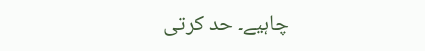چاہیے۔ حد کرتی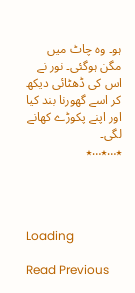ہو۔ وہ چاٹ میں مگن ہوگئی۔ نور نے اس کی ڈھٹائی دیکھ کر اسے گھورنا بند کیا اور اپنے پکوڑے کھانے لگی۔
٭…٭…٭




Loading

Read Previous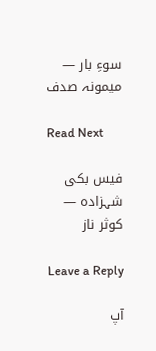سوءِ بار — میمونہ صدف

Read Next

فیس بکی شہزادہ — کوثر ناز

Leave a Reply

آپ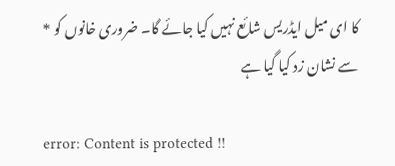کا ای میل ایڈریس شائع نہیں کیا جائے گا۔ ضروری خانوں کو * سے نشان زد کیا گیا ہے

error: Content is protected !!